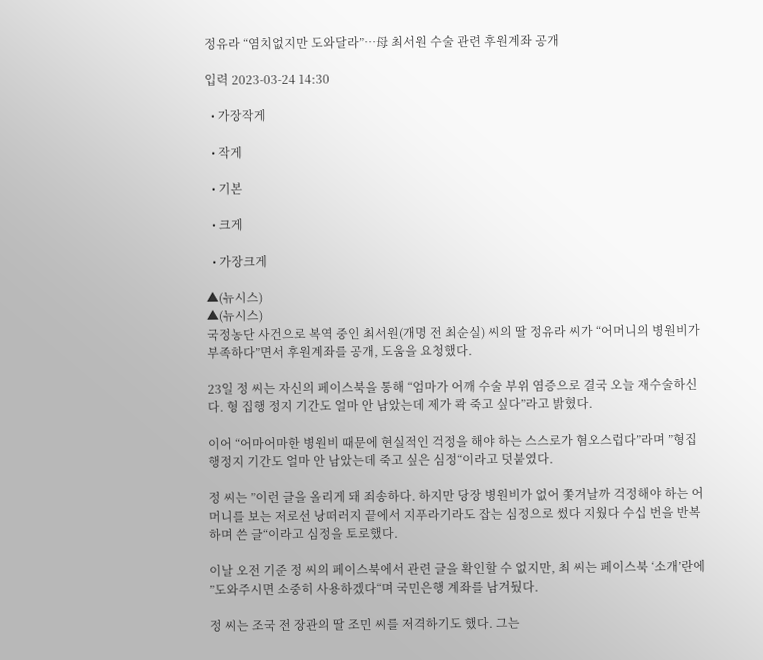정유라 “염치없지만 도와달라”…母 최서원 수술 관련 후원계좌 공개

입력 2023-03-24 14:30

  • 가장작게

  • 작게

  • 기본

  • 크게

  • 가장크게

▲(뉴시스)
▲(뉴시스)
국정농단 사건으로 복역 중인 최서원(개명 전 최순실) 씨의 딸 정유라 씨가 “어머니의 병원비가 부족하다”면서 후원계좌를 공개, 도움을 요청했다.

23일 정 씨는 자신의 페이스북을 통해 “엄마가 어깨 수술 부위 염증으로 결국 오늘 재수술하신다. 형 집행 정지 기간도 얼마 안 남았는데 제가 콱 죽고 싶다”라고 밝혔다.

이어 “어마어마한 병원비 때문에 현실적인 걱정을 해야 하는 스스로가 혐오스럽다”라며 ”형집행정지 기간도 얼마 안 남았는데 죽고 싶은 심정“이라고 덧붙였다.

정 씨는 ”이런 글을 올리게 돼 죄송하다. 하지만 당장 병원비가 없어 쫓겨날까 걱정해야 하는 어머니를 보는 저로선 낭떠러지 끝에서 지푸라기라도 잡는 심정으로 썼다 지웠다 수십 번을 반복하며 쓴 글“이라고 심정을 토로했다.

이날 오전 기준 정 씨의 페이스북에서 관련 글을 확인할 수 없지만, 최 씨는 페이스북 ‘소개’란에 ”도와주시면 소중히 사용하겠다“며 국민은행 계좌를 남겨뒀다.

정 씨는 조국 전 장관의 딸 조민 씨를 저격하기도 했다. 그는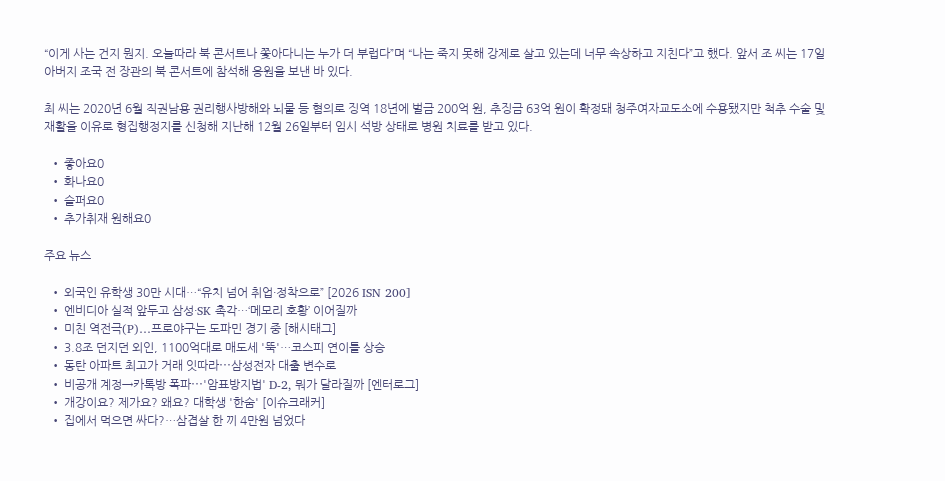“이게 사는 건지 뭔지. 오늘따라 북 콘서트나 쫓아다니는 누가 더 부럽다”며 “나는 죽지 못해 강제로 살고 있는데 너무 속상하고 지친다”고 했다. 앞서 조 씨는 17일 아버지 조국 전 장관의 북 콘서트에 참석해 응원을 보낸 바 있다.

최 씨는 2020년 6월 직권남용 권리행사방해와 뇌물 등 혐의로 징역 18년에 벌금 200억 원, 추징금 63억 원이 확정돼 청주여자교도소에 수용됐지만 척추 수술 및 재활을 이유로 형집행정지를 신청해 지난해 12월 26일부터 임시 석방 상태로 병원 치료를 받고 있다.

  • 좋아요0
  • 화나요0
  • 슬퍼요0
  • 추가취재 원해요0

주요 뉴스

  • 외국인 유학생 30만 시대…“유치 넘어 취업·정착으로” [2026 ISN 200]
  • 엔비디아 실적 앞두고 삼성·SK 촉각…‘메모리 호황’ 이어질까
  • 미친 역전극(P)…프로야구는 도파민 경기 중 [해시태그]
  • 3.8조 던지던 외인, 1100억대로 매도세 '뚝'…코스피 연이틀 상승
  • 동탄 아파트 최고가 거래 잇따라⋯삼성전자 대출 변수로
  • 비공개 계정→카톡방 폭파⋯'암표방지법' D-2, 뭐가 달라질까 [엔터로그]
  • 개강이요? 제가요? 왜요? 대학생 '한숨' [이슈크래커]
  • 집에서 먹으면 싸다?…삼겹살 한 끼 4만원 넘었다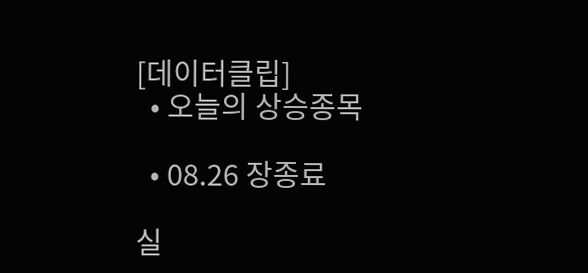[데이터클립]
  • 오늘의 상승종목

  • 08.26 장종료

실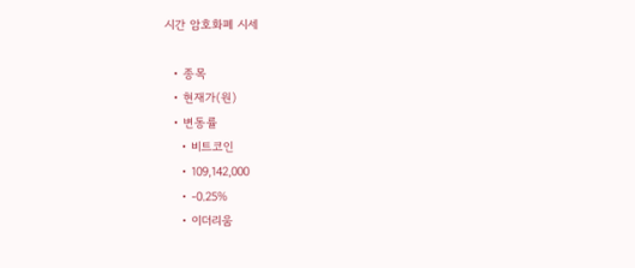시간 암호화폐 시세

  • 종목
  • 현재가(원)
  • 변동률
    • 비트코인
    • 109,142,000
    • -0.25%
    • 이더리움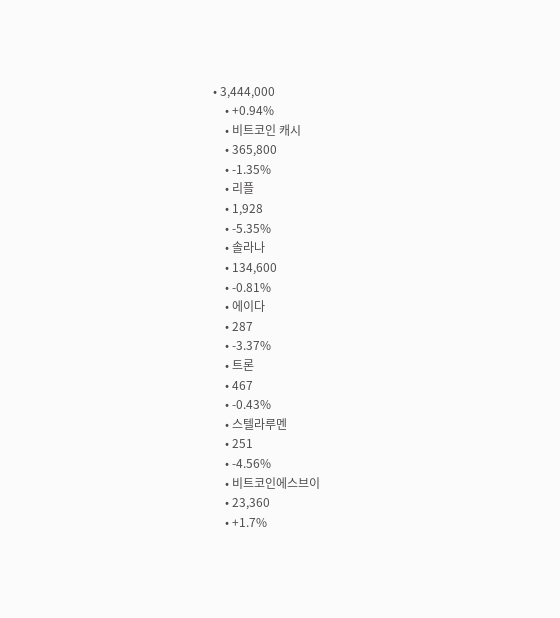• 3,444,000
    • +0.94%
    • 비트코인 캐시
    • 365,800
    • -1.35%
    • 리플
    • 1,928
    • -5.35%
    • 솔라나
    • 134,600
    • -0.81%
    • 에이다
    • 287
    • -3.37%
    • 트론
    • 467
    • -0.43%
    • 스텔라루멘
    • 251
    • -4.56%
    • 비트코인에스브이
    • 23,360
    • +1.7%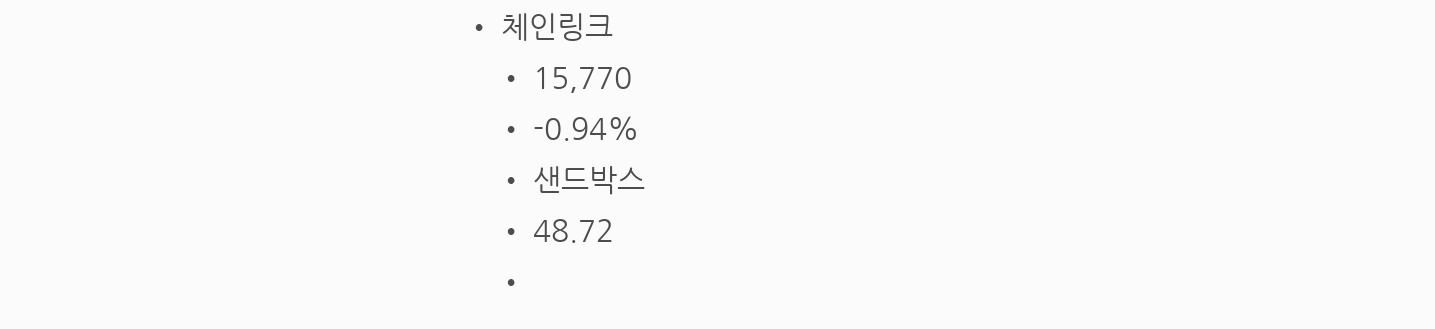• 체인링크
    • 15,770
    • -0.94%
    • 샌드박스
    • 48.72
    •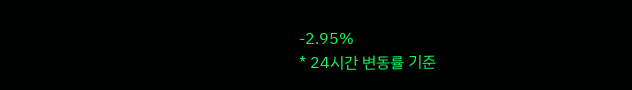-2.95%
* 24시간 변동률 기준